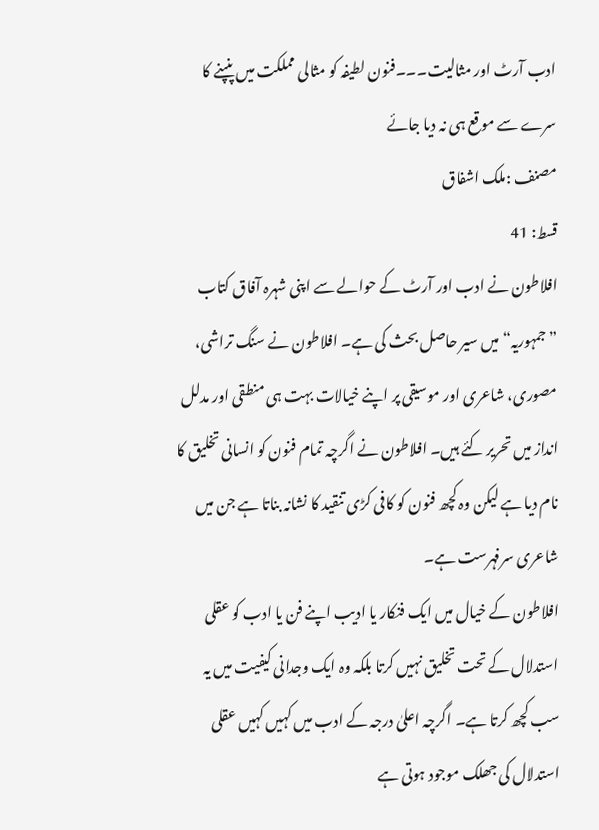ادب آرٹ اور مثالیت۔۔۔فنون لطیفہ کو مثالی مملکت میں پنپنے کا سرے سے موقع ہی نہ دیا جائے
مصنف :ملک اشفاق
قسط: 41
افلاطون نے ادب اور آرٹ کے حوالے سے اپنی شہرہ آفاق کتاب ”جمہوریہ“ میں سیر حاصل بحث کی ہے۔ افلاطون نے سنگ تراشی، مصوری، شاعری اور موسیقی پر اپنے خیالات بہت ہی منطقی اور مدلل انداز میں تحریر کئے ہیں۔ افلاطون نے اگرچہ تمام فنون کو انسانی تخلیق کا نام دیا ہے لیکن وہ کچھ فنون کو کافی کڑی تنقید کا نشانہ بناتا ہے جن میں شاعری سرفہرست ہے۔
افلاطون کے خیال میں ایک فنکار یا ادیب اپنے فن یا ادب کو عقلی استدلال کے تحت تخلیق نہیں کرتا بلکہ وہ ایک وجدانی کیفیت میں یہ سب کچھ کرتا ہے۔ اگرچہ اعلیٰ درجہ کے ادب میں کہیں کہیں عقلی استدلال کی جھلک موجود ہوتی ہے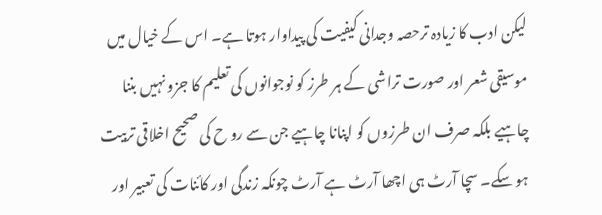لیکن ادب کا زیادہ ترحصہ وجدانی کیفیت کی پیداوار ہوتا ہے۔ اس کے خیال میں موسیقی شعر اور صورت تراشی کے ہر طرز کو نوجوانوں کی تعلیم کا جزو نہیں بننا چاہیے بلکہ صرف ان طرزوں کو اپنانا چاہیے جن سے رو ح کی صحیح اخلاقی تربیت ہو سکے۔ سچا آرٹ ہی اچھا آرٹ ہے آرٹ چونکہ زندگی اور کائنات کی تعبیر اور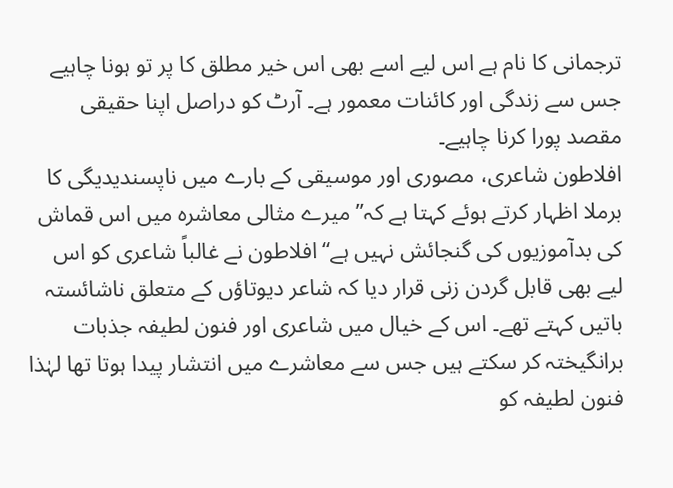ترجمانی کا نام ہے اس لیے اسے بھی اس خیر مطلق کا پر تو ہونا چاہیے جس سے زندگی اور کائنات معمور ہے۔ آرٹ کو دراصل اپنا حقیقی مقصد پورا کرنا چاہیے۔
افلاطون شاعری، مصوری اور موسیقی کے بارے میں ناپسندیدیگی کا برملا اظہار کرتے ہوئے کہتا ہے کہ” میرے مثالی معاشرہ میں اس قماش کی بدآموزیوں کی گنجائش نہیں ہے“ افلاطون نے غالباً شاعری کو اس لیے بھی قابل گردن زنی قرار دیا کہ شاعر دیوتاؤں کے متعلق ناشائستہ باتیں کہتے تھے۔ اس کے خیال میں شاعری اور فنون لطیفہ جذبات برانگیختہ کر سکتے ہیں جس سے معاشرے میں انتشار پیدا ہوتا تھا لہٰذا فنون لطیفہ کو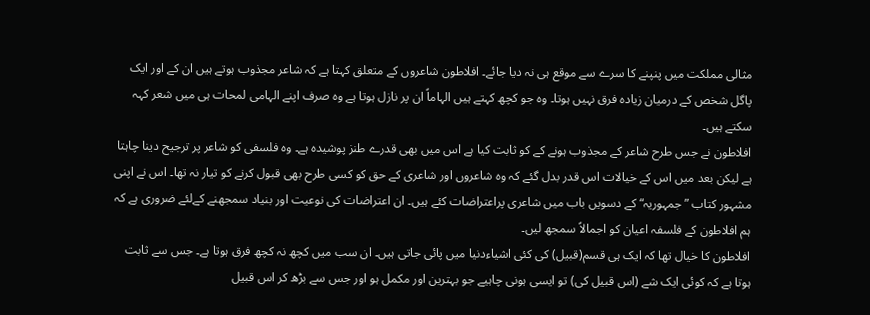مثالی مملکت میں پنپنے کا سرے سے موقع ہی نہ دیا جائے۔ افلاطون شاعروں کے متعلق کہتا ہے کہ شاعر مجذوب ہوتے ہیں ان کے اور ایک پاگل شخص کے درمیان زیادہ فرق نہیں ہوتا۔ وہ جو کچھ کہتے ہیں الہاماً ان پر نازل ہوتا ہے وہ صرف اپنے الہامی لمحات ہی میں شعر کہہ سکتے ہیں۔
افلاطون نے جس طرح شاعر کے مجذوب ہونے کے کو ثابت کیا ہے اس میں بھی قدرے طنز پوشیدہ ہے۔ وہ فلسفی کو شاعر پر ترجیح دینا چاہتا ہے لیکن بعد میں اس کے خیالات اس قدر بدل گئے کہ وہ شاعروں اور شاعری کے حق کو کسی طرح بھی قبول کرنے کو تیار نہ تھا۔ اس نے اپنی مشہور کتاب ”جمہوریہ“ کے دسویں باب میں شاعری پراعتراضات کئے ہیں۔ ان اعتراضات کی نوعیت اور بنیاد سمجھنے کےلئے ضروری ہے کہ ہم افلاطون کے فلسفہ اعیان کو اجمالاً سمجھ لیں۔
افلاطون کا خیال تھا کہ ایک ہی قسم(قبیل) کی کئی اشیاءدنیا میں پائی جاتی ہیں۔ ان سب میں کچھ نہ کچھ فرق ہوتا ہے۔ جس سے ثابت ہوتا ہے کہ کوئی ایک شے (اس قبیل کی) تو ایسی ہونی چاہیے جو بہترین اور مکمل ہو اور جس سے بڑھ کر اس قبیل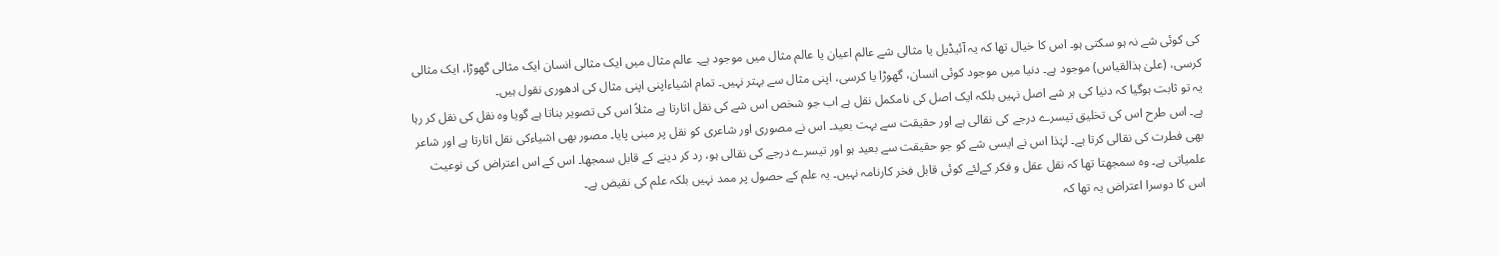کی کوئی شے نہ ہو سکتی ہو۔ اس کا خیال تھا کہ یہ آئیڈیل یا مثالی شے عالم اعیان یا عالم مثال میں موجود ہے۔ عالم مثال میں ایک مثالی انسان ایک مثالی گھوڑا، ایک مثالی کرسی، (علیٰ ہذالقیاس) موجود ہے۔ دنیا میں موجود کوئی انسان، گھوڑا یا کرسی، اپنی مثال سے بہتر نہیں۔ تمام اشیاءاپنی اپنی مثال کی ادھوری نقول ہیں۔
یہ تو ثابت ہوگیا کہ دنیا کی ہر شے اصل نہیں بلکہ ایک اصل کی نامکمل نقل ہے اب جو شخص اس شے کی نقل اتارتا ہے مثلاً اس کی تصویر بناتا ہے گویا وہ نقل کی نقل کر رہا ہے۔ اس طرح اس کی تخلیق تیسرے درجے کی نقالی ہے اور حقیقت سے بہت بعید۔ اس نے مصوری اور شاعری کو نقل پر مبنی پایا۔ مصور بھی اشیاءکی نقل اتارتا ہے اور شاعر بھی فطرت کی نقالی کرتا ہے۔ لہٰذا اس نے ایسی شے کو جو حقیقت سے بعید ہو اور تیسرے درجے کی نقالی ہو، رد کر دینے کے قابل سمجھا۔ اس کے اس اعتراض کی نوعیت علمیاتی ہے۔ وہ سمجھتا تھا کہ نقل عقل و فکر کےلئے کوئی قابل فخر کارنامہ نہیں۔ یہ علم کے حصول پر ممد نہیں بلکہ علم کی نقیض ہے۔
اس کا دوسرا اعتراض یہ تھا کہ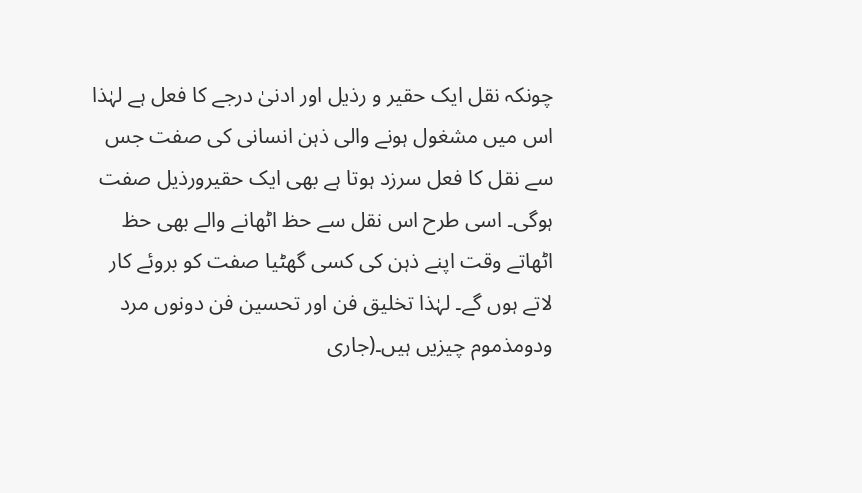چونکہ نقل ایک حقیر و رذیل اور ادنیٰ درجے کا فعل ہے لہٰذا اس میں مشغول ہونے والی ذہن انسانی کی صفت جس سے نقل کا فعل سرزد ہوتا ہے بھی ایک حقیرورذیل صفت ہوگی۔ اسی طرح اس نقل سے حظ اٹھانے والے بھی حظ اٹھاتے وقت اپنے ذہن کی کسی گھٹیا صفت کو بروئے کار لاتے ہوں گے۔ لہٰذا تخلیق فن اور تحسین فن دونوں مرد ودومذموم چیزیں ہیں۔(جاری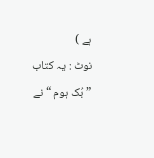ہے )
نوٹ : یہ کتاب ”بُک ہوم “ نے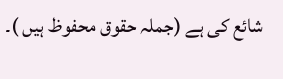شائع کی ہے (جملہ حقوق محفوظ ہیں )۔